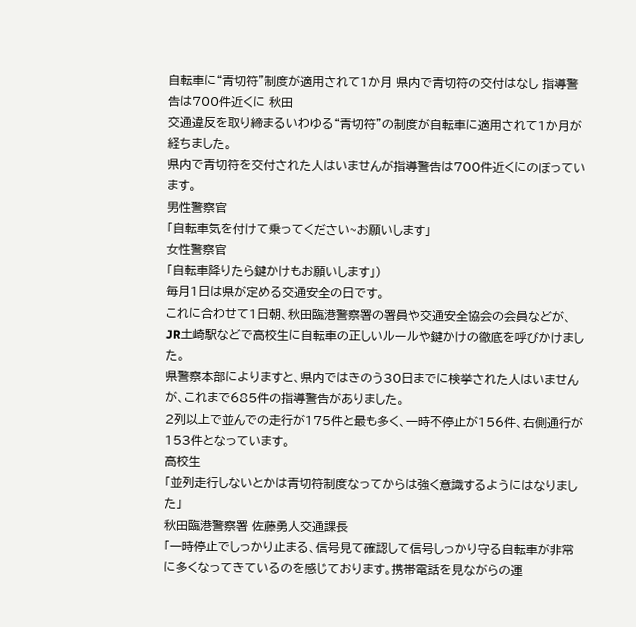自転車に“青切符”制度が適用されて1か月 県内で青切符の交付はなし 指導警告は700件近くに 秋田
交通違反を取り締まるいわゆる“青切符”の制度が自転車に適用されて1か月が経ちました。
県内で青切符を交付された人はいませんが指導警告は700件近くにのぼっています。
男性警察官
「自転車気を付けて乗ってください~お願いします」
女性警察官
「自転車降りたら鍵かけもお願いします」)
毎月1日は県が定める交通安全の日です。
これに合わせて1日朝、秋田臨港警察署の署員や交通安全協会の会員などが、JR土崎駅などで高校生に自転車の正しいルールや鍵かけの徹底を呼びかけました。
県警察本部によりますと、県内ではきのう30日までに検挙された人はいませんが、これまで685件の指導警告がありました。
2列以上で並んでの走行が175件と最も多く、一時不停止が156件、右側通行が153件となっています。
高校生
「並列走行しないとかは青切符制度なってからは強く意識するようにはなりました」
秋田臨港警察署 佐藤勇人交通課長
「一時停止でしっかり止まる、信号見て確認して信号しっかり守る自転車が非常に多くなってきているのを感じております。携帯電話を見ながらの運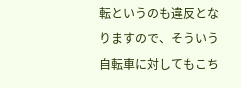転というのも違反となりますので、そういう自転車に対してもこち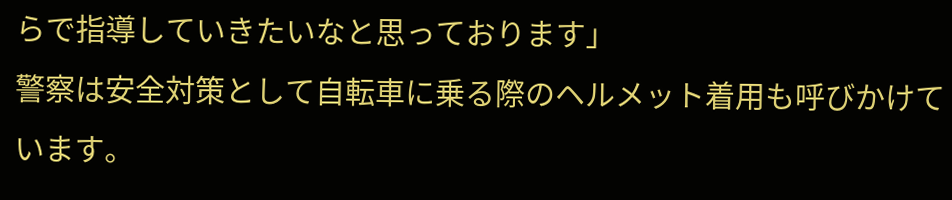らで指導していきたいなと思っております」
警察は安全対策として自転車に乗る際のヘルメット着用も呼びかけています。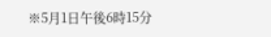※5月1日午後6時15分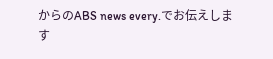からのABS news every.でお伝えします